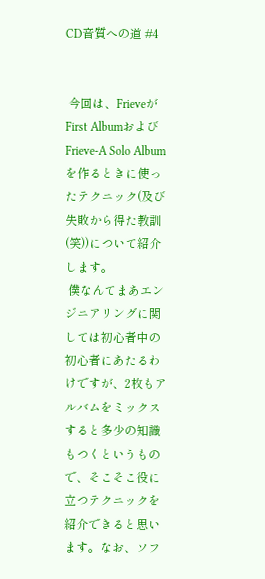CD音質への道 #4


 今回は、FrieveがFirst AlbumおよびFrieve-A Solo Albumを作るときに使ったテクニック(及び失敗から得た教訓(笑))について紹介します。
 僕なんてまあエンジニアリングに関しては初心者中の初心者にあたるわけですが、2枚もアルバムをミックスすると多少の知識もつくというもので、そこそこ役に立つテクニックを紹介できると思います。なお、ソフ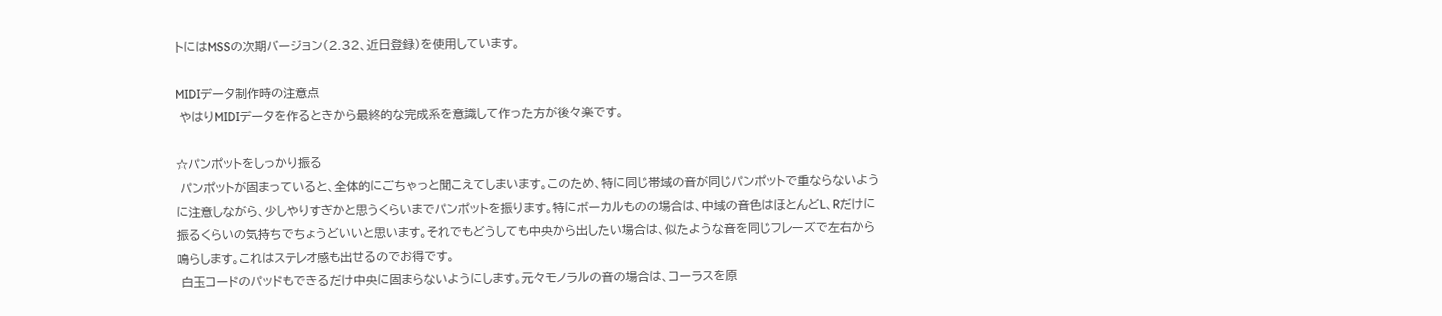トにはMSSの次期バージョン(2.32、近日登録)を使用しています。

MIDIデータ制作時の注意点
 やはりMIDIデータを作るときから最終的な完成系を意識して作った方が後々楽です。

☆パンポットをしっかり振る
 パンポットが固まっていると、全体的にごちゃっと聞こえてしまいます。このため、特に同じ帯域の音が同じパンポットで重ならないように注意しながら、少しやりすぎかと思うくらいまでパンポットを振ります。特にボーカルものの場合は、中域の音色はほとんどL、Rだけに振るくらいの気持ちでちょうどいいと思います。それでもどうしても中央から出したい場合は、似たような音を同じフレーズで左右から鳴らします。これはステレオ感も出せるのでお得です。
 白玉コードのパッドもできるだけ中央に固まらないようにします。元々モノラルの音の場合は、コーラスを原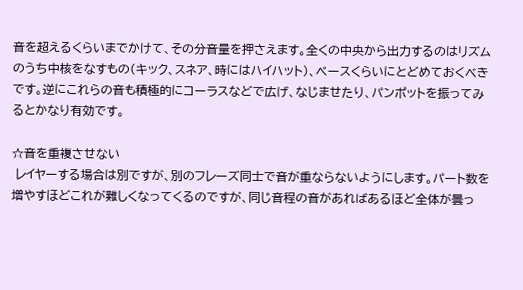音を超えるくらいまでかけて、その分音量を押さえます。全くの中央から出力するのはリズムのうち中核をなすもの(キック、スネア、時にはハイハット)、ベースくらいにとどめておくべきです。逆にこれらの音も積極的にコーラスなどで広げ、なじませたり、パンポットを振ってみるとかなり有効です。

☆音を重複させない
 レイヤーする場合は別ですが、別のフレーズ同士で音が重ならないようにします。パート数を増やすほどこれが難しくなってくるのですが、同じ音程の音があればあるほど全体が曇っ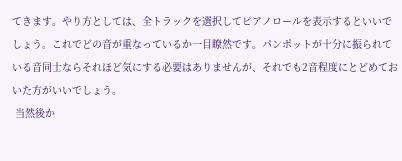てきます。やり方としては、全トラックを選択してピアノロールを表示するといいでしょう。これでどの音が重なっているか一目瞭然です。パンポットが十分に振られている音同士ならそれほど気にする必要はありませんが、それでも2音程度にとどめておいた方がいいでしょう。
 当然後か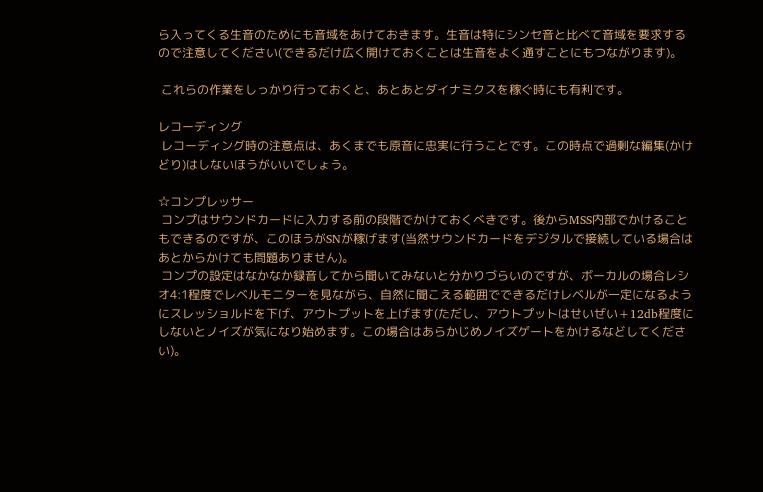ら入ってくる生音のためにも音域をあけておきます。生音は特にシンセ音と比べて音域を要求するので注意してください(できるだけ広く開けておくことは生音をよく通すことにもつながります)。

 これらの作業をしっかり行っておくと、あとあとダイナミクスを稼ぐ時にも有利です。

レコーディング
 レコーディング時の注意点は、あくまでも原音に忠実に行うことです。この時点で過剰な編集(かけどり)はしないほうがいいでしょう。

☆コンプレッサー
 コンプはサウンドカードに入力する前の段階でかけておくべきです。後からMSS内部でかけることもできるのですが、このほうがSNが稼げます(当然サウンドカードをデジタルで接続している場合はあとからかけても問題ありません)。
 コンプの設定はなかなか録音してから聞いてみないと分かりづらいのですが、ボーカルの場合レシオ4:1程度でレベルモニターを見ながら、自然に聞こえる範囲でできるだけレベルが一定になるようにスレッショルドを下げ、アウトプットを上げます(ただし、アウトプットはせいぜい+12db程度にしないとノイズが気になり始めます。この場合はあらかじめノイズゲートをかけるなどしてください)。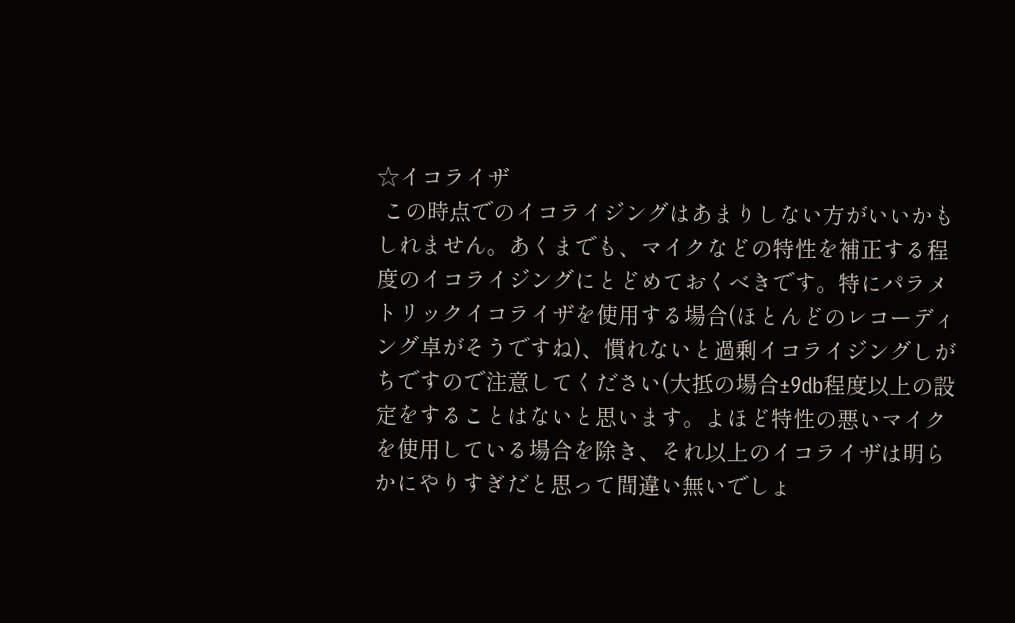☆イコライザ
 この時点でのイコライジングはあまりしない方がいいかもしれません。あくまでも、マイクなどの特性を補正する程度のイコライジングにとどめておくべきです。特にパラメトリックイコライザを使用する場合(ほとんどのレコーディング卓がそうですね)、慣れないと過剰イコライジングしがちですので注意してください(大抵の場合±9db程度以上の設定をすることはないと思います。よほど特性の悪いマイクを使用している場合を除き、それ以上のイコライザは明らかにやりすぎだと思って間違い無いでしょ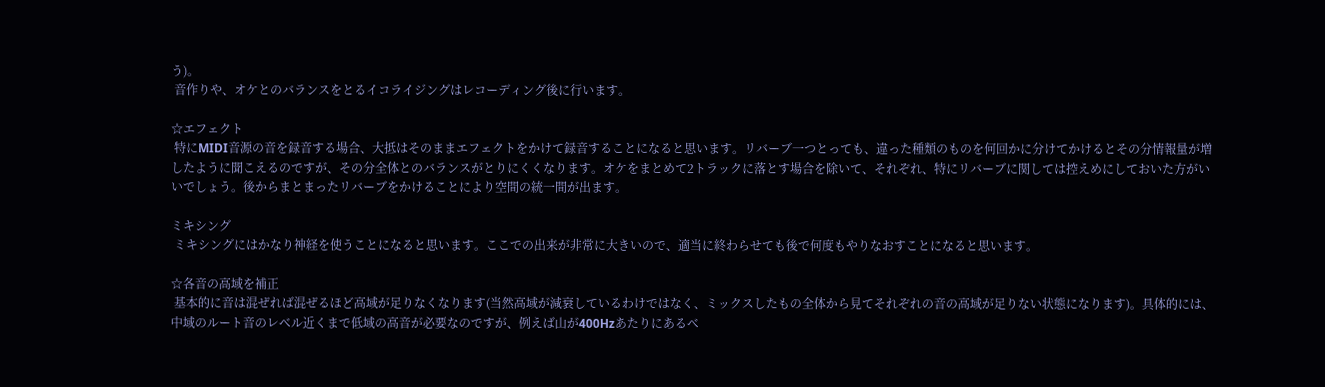う)。
 音作りや、オケとのバランスをとるイコライジングはレコーディング後に行います。

☆エフェクト
 特にMIDI音源の音を録音する場合、大抵はそのままエフェクトをかけて録音することになると思います。リバーブ一つとっても、違った種類のものを何回かに分けてかけるとその分情報量が増したように聞こえるのですが、その分全体とのバランスがとりにくくなります。オケをまとめて2トラックに落とす場合を除いて、それぞれ、特にリバーブに関しては控えめにしておいた方がいいでしょう。後からまとまったリバーブをかけることにより空間の統一間が出ます。

ミキシング
 ミキシングにはかなり神経を使うことになると思います。ここでの出来が非常に大きいので、適当に終わらせても後で何度もやりなおすことになると思います。

☆各音の高域を補正
 基本的に音は混ぜれば混ぜるほど高域が足りなくなります(当然高域が減衰しているわけではなく、ミックスしたもの全体から見てそれぞれの音の高域が足りない状態になります)。具体的には、中域のルート音のレベル近くまで低域の高音が必要なのですが、例えば山が400Hzあたりにあるベ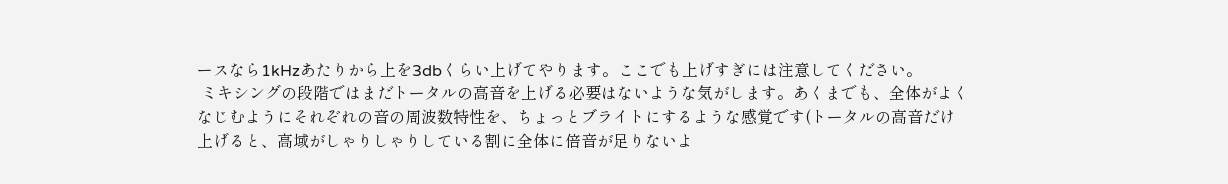ースなら1kHzあたりから上を3dbくらい上げてやります。ここでも上げすぎには注意してください。
 ミキシングの段階ではまだトータルの高音を上げる必要はないような気がします。あくまでも、全体がよくなじむようにそれぞれの音の周波数特性を、ちょっとブライトにするような感覚です(トータルの高音だけ上げると、高域がしゃりしゃりしている割に全体に倍音が足りないよ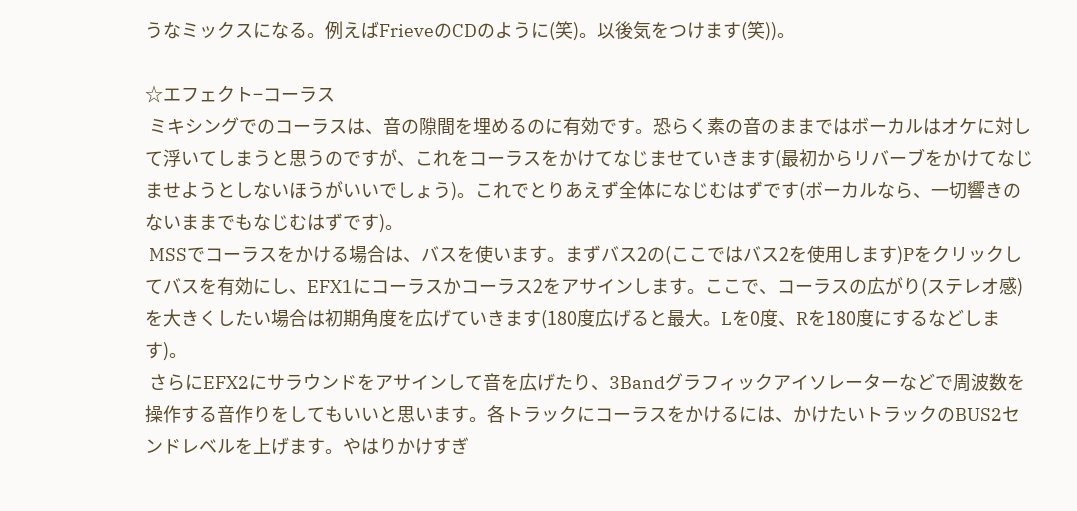うなミックスになる。例えばFrieveのCDのように(笑)。以後気をつけます(笑))。

☆エフェクト−コーラス
 ミキシングでのコーラスは、音の隙間を埋めるのに有効です。恐らく素の音のままではボーカルはオケに対して浮いてしまうと思うのですが、これをコーラスをかけてなじませていきます(最初からリバーブをかけてなじませようとしないほうがいいでしょう)。これでとりあえず全体になじむはずです(ボーカルなら、一切響きのないままでもなじむはずです)。
 MSSでコーラスをかける場合は、バスを使います。まずバス2の(ここではバス2を使用します)Pをクリックしてバスを有効にし、EFX1にコーラスかコーラス2をアサインします。ここで、コーラスの広がり(ステレオ感)を大きくしたい場合は初期角度を広げていきます(180度広げると最大。Lを0度、Rを180度にするなどします)。
 さらにEFX2にサラウンドをアサインして音を広げたり、3Bandグラフィックアイソレーターなどで周波数を操作する音作りをしてもいいと思います。各トラックにコーラスをかけるには、かけたいトラックのBUS2センドレベルを上げます。やはりかけすぎ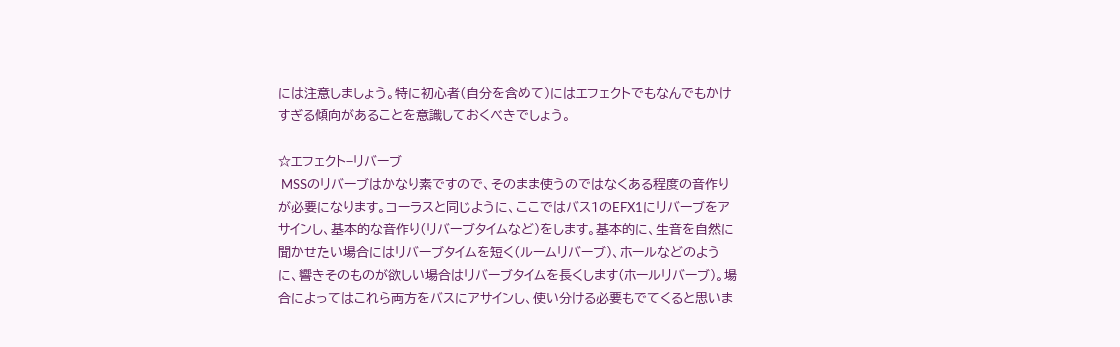には注意しましょう。特に初心者(自分を含めて)にはエフェクトでもなんでもかけすぎる傾向があることを意識しておくべきでしょう。

☆エフェクト−リバーブ
 MSSのリバーブはかなり素ですので、そのまま使うのではなくある程度の音作りが必要になります。コーラスと同じように、ここではバス1のEFX1にリバーブをアサインし、基本的な音作り(リバーブタイムなど)をします。基本的に、生音を自然に聞かせたい場合にはリバーブタイムを短く(ルームリバーブ)、ホールなどのように、響きそのものが欲しい場合はリバーブタイムを長くします(ホールリバーブ)。場合によってはこれら両方をバスにアサインし、使い分ける必要もでてくると思いま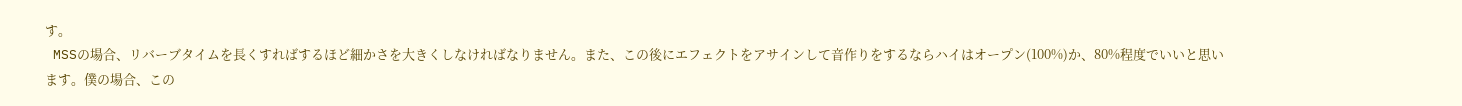す。
 MSSの場合、リバーブタイムを長くすればするほど細かさを大きくしなければなりません。また、この後にエフェクトをアサインして音作りをするならハイはオープン(100%)か、80%程度でいいと思います。僕の場合、この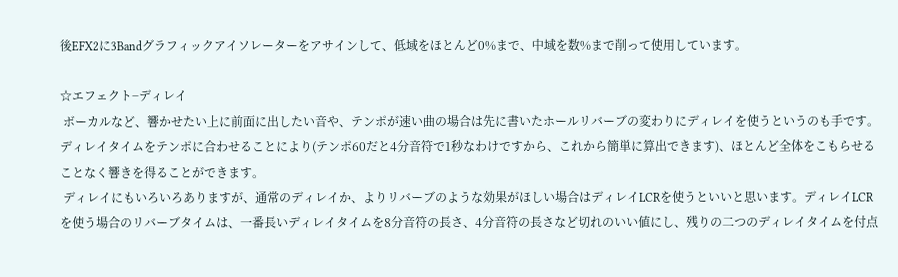後EFX2に3Bandグラフィックアイソレーターをアサインして、低域をほとんど0%まで、中域を数%まで削って使用しています。

☆エフェクト−ディレイ
 ボーカルなど、響かせたい上に前面に出したい音や、テンポが速い曲の場合は先に書いたホールリバーブの変わりにディレイを使うというのも手です。ディレイタイムをテンポに合わせることにより(テンポ60だと4分音符で1秒なわけですから、これから簡単に算出できます)、ほとんど全体をこもらせることなく響きを得ることができます。
 ディレイにもいろいろありますが、通常のディレイか、よりリバーブのような効果がほしい場合はディレイLCRを使うといいと思います。ディレイLCRを使う場合のリバーブタイムは、一番長いディレイタイムを8分音符の長さ、4分音符の長さなど切れのいい値にし、残りの二つのディレイタイムを付点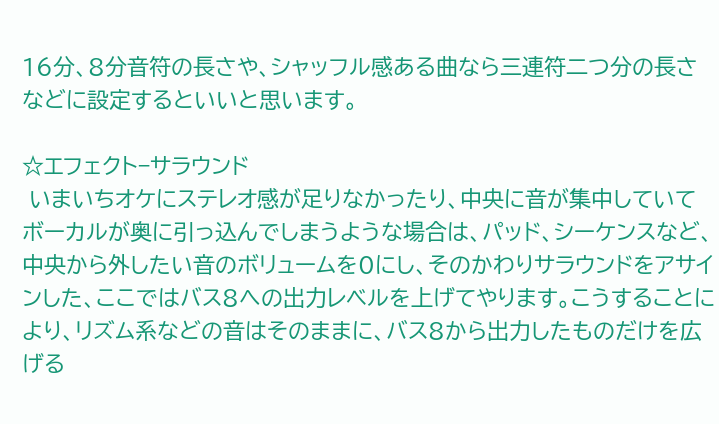16分、8分音符の長さや、シャッフル感ある曲なら三連符二つ分の長さなどに設定するといいと思います。

☆エフェクト−サラウンド
 いまいちオケにステレオ感が足りなかったり、中央に音が集中していてボーカルが奥に引っ込んでしまうような場合は、パッド、シーケンスなど、中央から外したい音のボリュームを0にし、そのかわりサラウンドをアサインした、ここではバス8への出力レベルを上げてやります。こうすることにより、リズム系などの音はそのままに、バス8から出力したものだけを広げる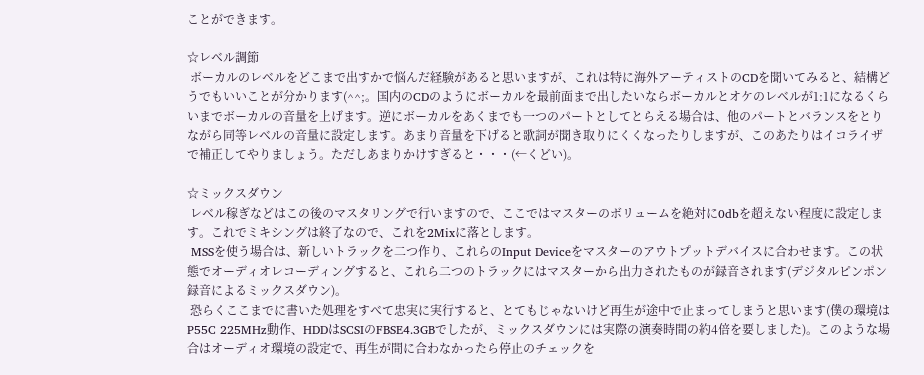ことができます。

☆レベル調節
 ボーカルのレベルをどこまで出すかで悩んだ経験があると思いますが、これは特に海外アーティストのCDを聞いてみると、結構どうでもいいことが分かります(^^;。国内のCDのようにボーカルを最前面まで出したいならボーカルとオケのレベルが1:1になるくらいまでボーカルの音量を上げます。逆にボーカルをあくまでも一つのパートとしてとらえる場合は、他のパートとバランスをとりながら同等レベルの音量に設定します。あまり音量を下げると歌詞が聞き取りにくくなったりしますが、このあたりはイコライザで補正してやりましょう。ただしあまりかけすぎると・・・(←くどい)。

☆ミックスダウン
 レベル稼ぎなどはこの後のマスタリングで行いますので、ここではマスターのボリュームを絶対に0dbを超えない程度に設定します。これでミキシングは終了なので、これを2Mixに落とします。
 MSSを使う場合は、新しいトラックを二つ作り、これらのInput Deviceをマスターのアウトプットデバイスに合わせます。この状態でオーディオレコーディングすると、これら二つのトラックにはマスターから出力されたものが録音されます(デジタルピンポン録音によるミックスダウン)。
 恐らくここまでに書いた処理をすべて忠実に実行すると、とてもじゃないけど再生が途中で止まってしまうと思います(僕の環境はP55C 225MHz動作、HDDはSCSIのFBSE4.3GBでしたが、ミックスダウンには実際の演奏時間の約4倍を要しました)。このような場合はオーディオ環境の設定で、再生が間に合わなかったら停止のチェックを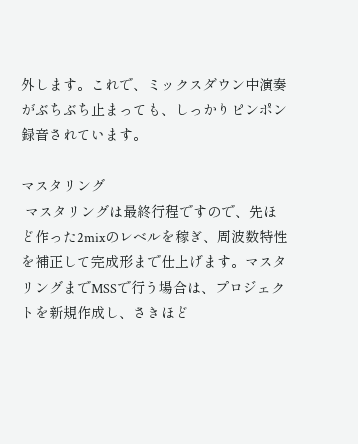外します。これで、ミックスダウン中演奏がぶちぶち止まっても、しっかりピンポン録音されています。

マスタリング
 マスタリングは最終行程ですので、先ほど作った2mixのレベルを稼ぎ、周波数特性を補正して完成形まで仕上げます。マスタリングまでMSSで行う場合は、プロジェクトを新規作成し、さきほど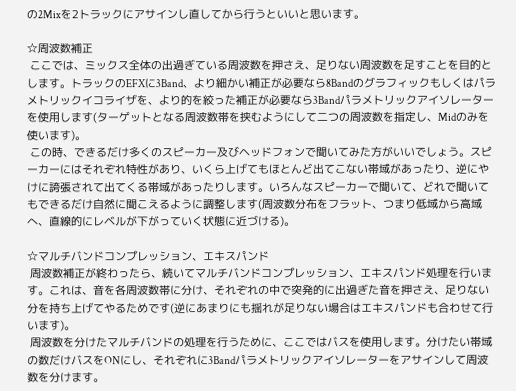の2Mixを2トラックにアサインし直してから行うといいと思います。

☆周波数補正
 ここでは、ミックス全体の出過ぎている周波数を押さえ、足りない周波数を足すことを目的とします。トラックのEFXに3Band、より細かい補正が必要なら8Bandのグラフィックもしくはパラメトリックイコライザを、より的を絞った補正が必要なら3Bandパラメトリックアイソレーターを使用します(ターゲットとなる周波数帯を挟むようにして二つの周波数を指定し、Midのみを使います)。
 この時、できるだけ多くのスピーカー及びヘッドフォンで聞いてみた方がいいでしょう。スピーカーにはそれぞれ特性があり、いくら上げてもほとんど出てこない帯域があったり、逆にやけに誇張されて出てくる帯域があったりします。いろんなスピーカーで聞いて、どれで聞いてもできるだけ自然に聞こえるように調整します(周波数分布をフラット、つまり低域から高域へ、直線的にレベルが下がっていく状態に近づける)。

☆マルチバンドコンプレッション、エキスパンド
 周波数補正が終わったら、続いてマルチバンドコンプレッション、エキスパンド処理を行います。これは、音を各周波数帯に分け、それぞれの中で突発的に出過ぎた音を押さえ、足りない分を持ち上げてやるためです(逆にあまりにも揺れが足りない場合はエキスパンドも合わせて行います)。
 周波数を分けたマルチバンドの処理を行うために、ここではバスを使用します。分けたい帯域の数だけバスをONにし、それぞれに3Bandパラメトリックアイソレーターをアサインして周波数を分けます。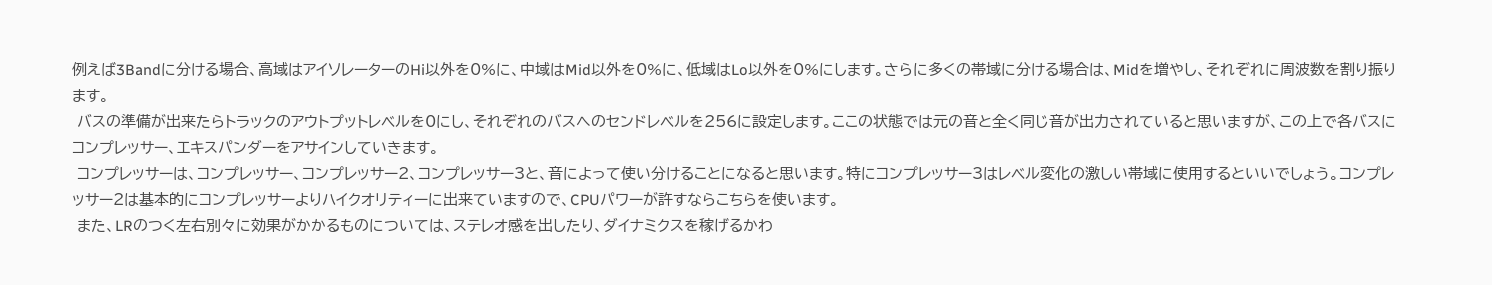例えば3Bandに分ける場合、高域はアイソレーターのHi以外を0%に、中域はMid以外を0%に、低域はLo以外を0%にします。さらに多くの帯域に分ける場合は、Midを増やし、それぞれに周波数を割り振ります。
 バスの準備が出来たらトラックのアウトプットレベルを0にし、それぞれのバスへのセンドレベルを256に設定します。ここの状態では元の音と全く同じ音が出力されていると思いますが、この上で各バスにコンプレッサー、エキスパンダーをアサインしていきます。
 コンプレッサーは、コンプレッサー、コンプレッサー2、コンプレッサー3と、音によって使い分けることになると思います。特にコンプレッサー3はレベル変化の激しい帯域に使用するといいでしょう。コンプレッサー2は基本的にコンプレッサーよりハイクオリティーに出来ていますので、CPUパワーが許すならこちらを使います。
 また、LRのつく左右別々に効果がかかるものについては、ステレオ感を出したり、ダイナミクスを稼げるかわ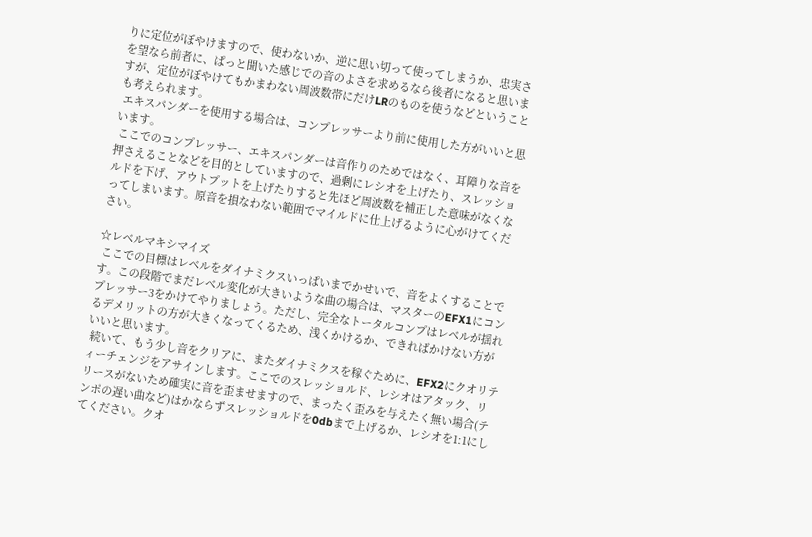りに定位がぼやけますので、使わないか、逆に思い切って使ってしまうか、忠実さを望なら前者に、ぱっと聞いた感じでの音のよさを求めるなら後者になると思いますが、定位がぼやけてもかまわない周波数帯にだけLRのものを使うなどということも考えられます。
 エキスパンダーを使用する場合は、コンプレッサーより前に使用した方がいいと思います。
 ここでのコンプレッサー、エキスパンダーは音作りのためではなく、耳障りな音を押さえることなどを目的としていますので、過剰にレシオを上げたり、スレッショルドを下げ、アウトプットを上げたりすると先ほど周波数を補正した意味がなくなってしまいます。原音を損なわない範囲でマイルドに仕上げるように心がけてください。

☆レベルマキシマイズ
 ここでの目標はレベルをダイナミクスいっぱいまでかせいで、音をよくすることです。この段階でまだレベル変化が大きいような曲の場合は、マスターのEFX1にコンプレッサー3をかけてやりましょう。ただし、完全なトータルコンプはレベルが揺れるデメリットの方が大きくなってくるため、浅くかけるか、できればかけない方がいいと思います。
 続いて、もう少し音をクリアに、またダイナミクスを稼ぐために、EFX2にクオリティーチェンジをアサインします。ここでのスレッショルド、レシオはアタック、リリースがないため確実に音を歪ませますので、まったく歪みを与えたく無い場合(テンポの遅い曲など)はかならずスレッショルドを0dbまで上げるか、レシオを1:1にしてください。クオ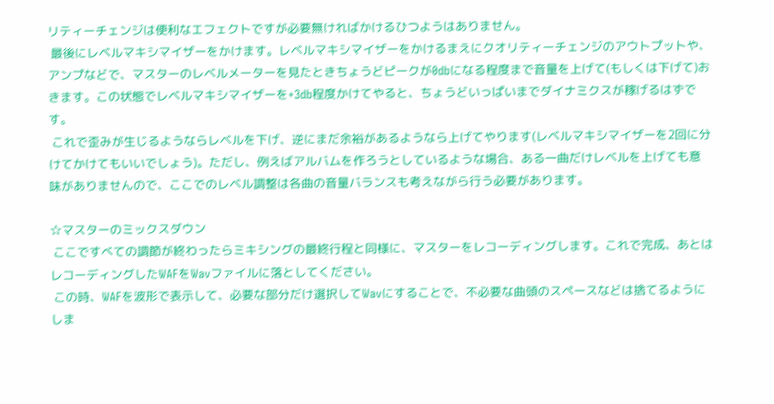リティーチェンジは便利なエフェクトですが必要無ければかけるひつようはありません。
 最後にレベルマキシマイザーをかけます。レベルマキシマイザーをかけるまえにクオリティーチェンジのアウトプットや、アンプなどで、マスターのレベルメーターを見たときちょうどピークが0dbになる程度まで音量を上げて(もしくは下げて)おきます。この状態でレベルマキシマイザーを+3db程度かけてやると、ちょうどいっぱいまでダイナミクスが稼げるはずです。
 これで歪みが生じるようならレベルを下げ、逆にまだ余裕があるようなら上げてやります(レベルマキシマイザーを2回に分けてかけてもいいでしょう)。ただし、例えばアルバムを作ろうとしているような場合、ある一曲だけレベルを上げても意味がありませんので、ここでのレベル調整は各曲の音量バランスも考えながら行う必要があります。

☆マスターのミックスダウン
 ここですべての調節が終わったらミキシングの最終行程と同様に、マスターをレコーディングします。これで完成、あとはレコーディングしたWAFをWavファイルに落としてください。
 この時、WAFを波形で表示して、必要な部分だけ選択してWavにすることで、不必要な曲頭のスペースなどは捨てるようにしま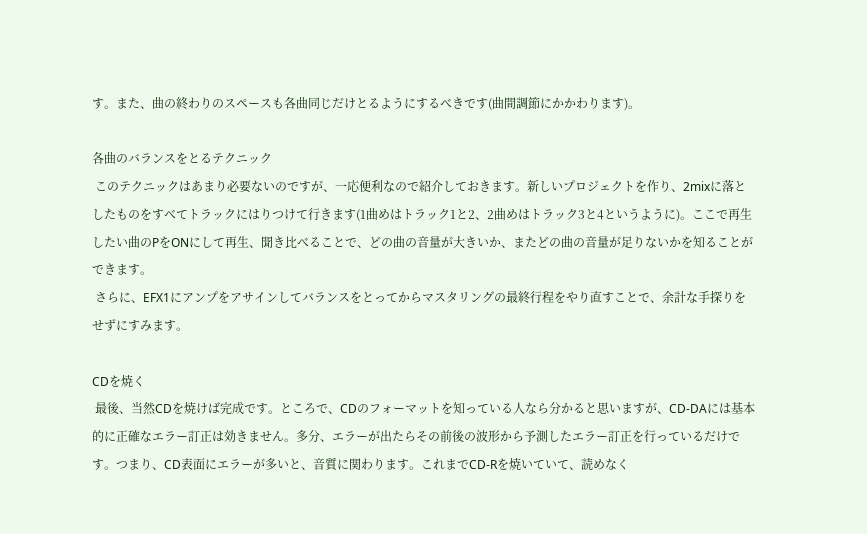す。また、曲の終わりのスペースも各曲同じだけとるようにするべきです(曲間調節にかかわります)。

各曲のバランスをとるテクニック
 このテクニックはあまり必要ないのですが、一応便利なので紹介しておきます。新しいプロジェクトを作り、2mixに落としたものをすべてトラックにはりつけて行きます(1曲めはトラック1と2、2曲めはトラック3と4というように)。ここで再生したい曲のPをONにして再生、聞き比べることで、どの曲の音量が大きいか、またどの曲の音量が足りないかを知ることができます。
 さらに、EFX1にアンプをアサインしてバランスをとってからマスタリングの最終行程をやり直すことで、余計な手探りをせずにすみます。

CDを焼く
 最後、当然CDを焼けば完成です。ところで、CDのフォーマットを知っている人なら分かると思いますが、CD-DAには基本的に正確なエラー訂正は効きません。多分、エラーが出たらその前後の波形から予測したエラー訂正を行っているだけです。つまり、CD表面にエラーが多いと、音質に関わります。これまでCD-Rを焼いていて、読めなく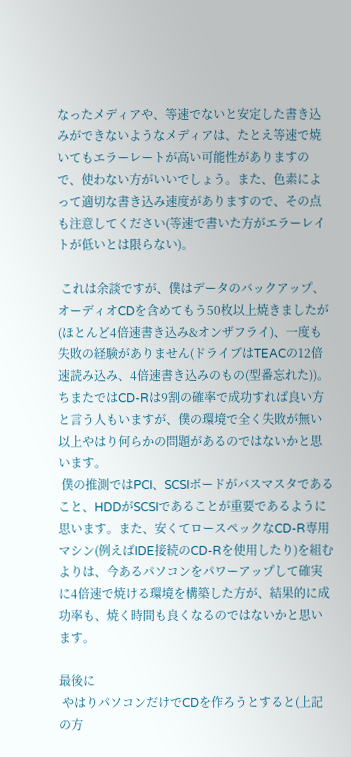なったメディアや、等速でないと安定した書き込みができないようなメディアは、たとえ等速で焼いてもエラーレートが高い可能性がありますので、使わない方がいいでしょう。また、色素によって適切な書き込み速度がありますので、その点も注意してください(等速で書いた方がエラーレイトが低いとは限らない)。

 これは余談ですが、僕はデータのバックアップ、オーディオCDを含めてもう50枚以上焼きましたが(ほとんど4倍速書き込み&オンザフライ)、一度も失敗の経験がありません(ドライブはTEACの12倍速読み込み、4倍速書き込みのもの(型番忘れた))。ちまたではCD-Rは9割の確率で成功すれば良い方と言う人もいますが、僕の環境で全く失敗が無い以上やはり何らかの問題があるのではないかと思います。
 僕の推測ではPCI、SCSIボードがバスマスタであること、HDDがSCSIであることが重要であるように思います。また、安くてロースペックなCD-R専用マシン(例えばIDE接続のCD-Rを使用したり)を組むよりは、今あるパソコンをパワーアップして確実に4倍速で焼ける環境を構築した方が、結果的に成功率も、焼く時間も良くなるのではないかと思います。

最後に
 やはりパソコンだけでCDを作ろうとすると(上記の方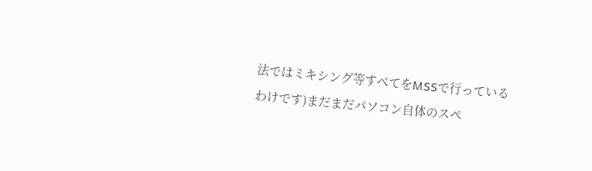法ではミキシング等すべてをMSSで行っているわけです)まだまだパソコン自体のスペ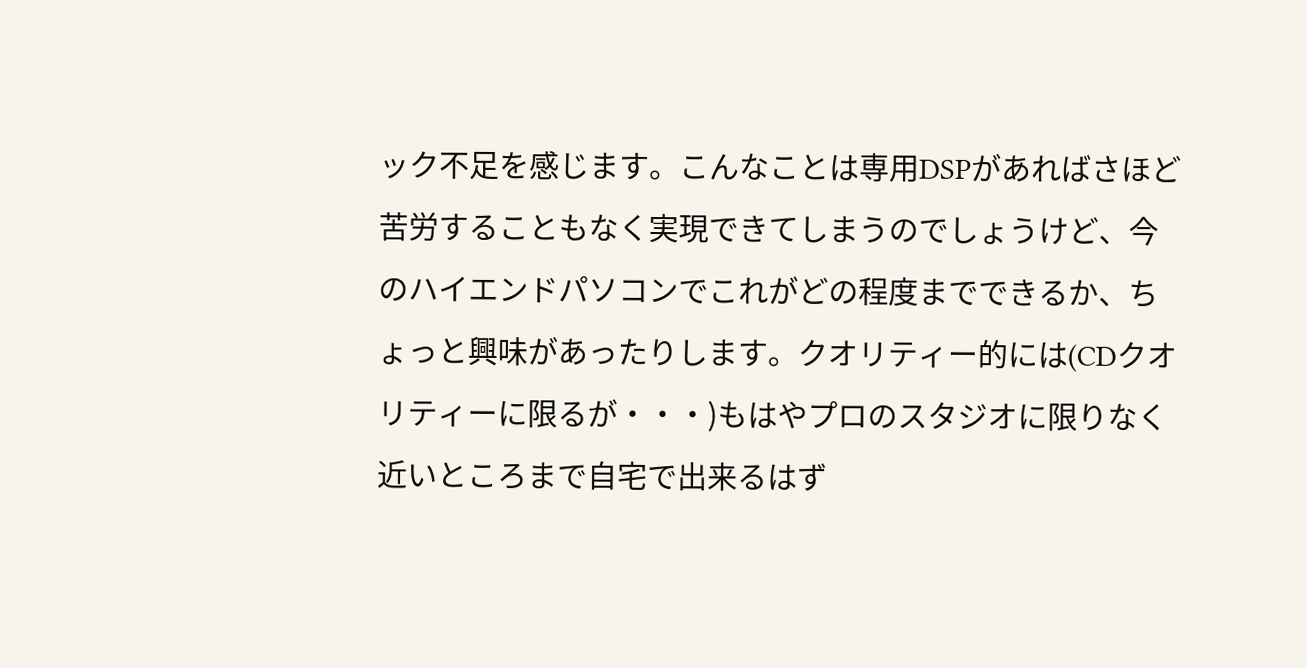ック不足を感じます。こんなことは専用DSPがあればさほど苦労することもなく実現できてしまうのでしょうけど、今のハイエンドパソコンでこれがどの程度までできるか、ちょっと興味があったりします。クオリティー的には(CDクオリティーに限るが・・・)もはやプロのスタジオに限りなく近いところまで自宅で出来るはず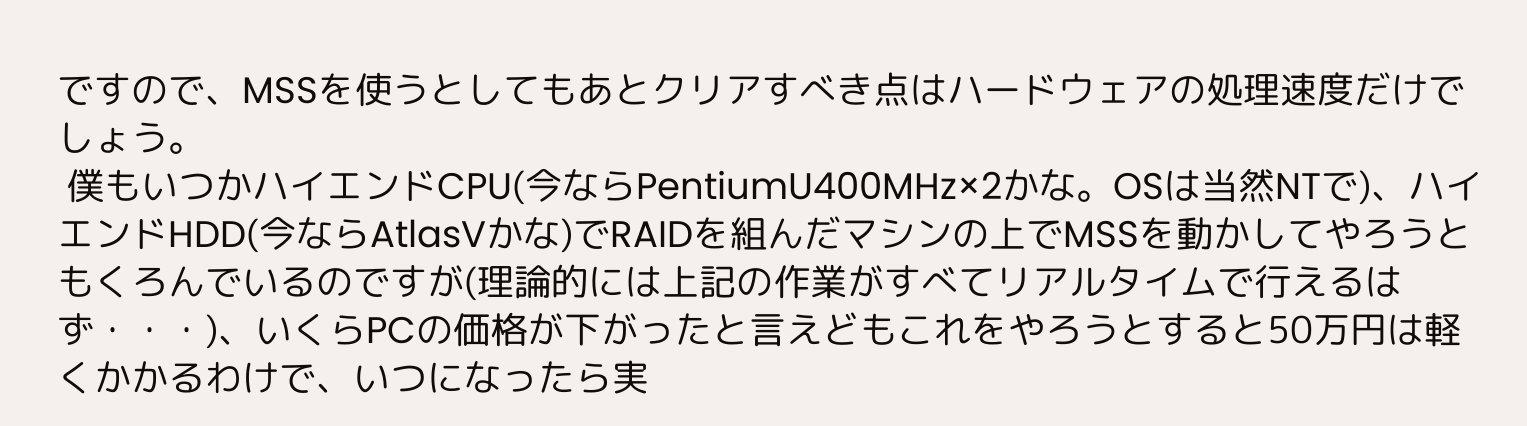ですので、MSSを使うとしてもあとクリアすべき点はハードウェアの処理速度だけでしょう。
 僕もいつかハイエンドCPU(今ならPentiumU400MHz×2かな。OSは当然NTで)、ハイエンドHDD(今ならAtlasVかな)でRAIDを組んだマシンの上でMSSを動かしてやろうともくろんでいるのですが(理論的には上記の作業がすべてリアルタイムで行えるはず・・・)、いくらPCの価格が下がったと言えどもこれをやろうとすると50万円は軽くかかるわけで、いつになったら実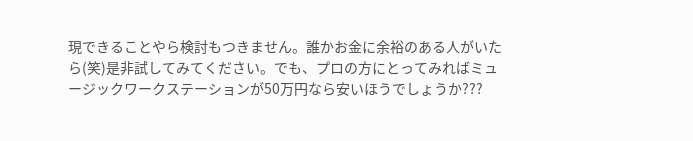現できることやら検討もつきません。誰かお金に余裕のある人がいたら(笑)是非試してみてください。でも、プロの方にとってみればミュージックワークステーションが50万円なら安いほうでしょうか???